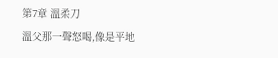第7章 溫柔刀
溫父那一聲怒喝,像是平地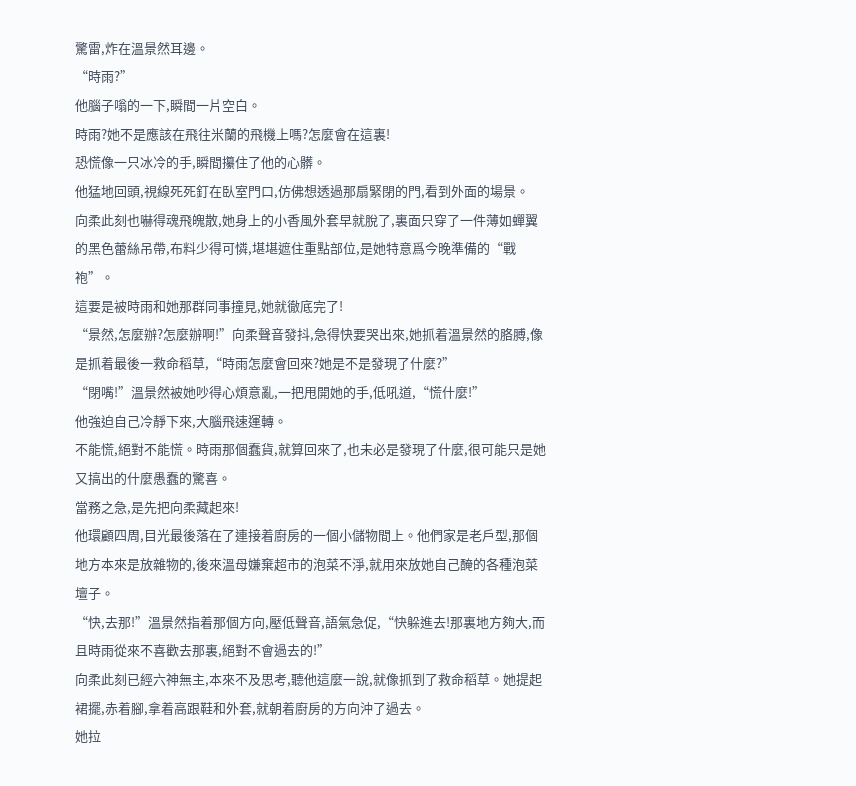驚雷,炸在溫景然耳邊。
“時雨?”
他腦子嗡的一下,瞬間一片空白。
時雨?她不是應該在飛往米蘭的飛機上嗎?怎麼會在這裏!
恐慌像一只冰冷的手,瞬間攥住了他的心髒。
他猛地回頭,視線死死釘在臥室門口,仿佛想透過那扇緊閉的門,看到外面的場景。
向柔此刻也嚇得魂飛魄散,她身上的小香風外套早就脫了,裏面只穿了一件薄如蟬翼的黑色蕾絲吊帶,布料少得可憐,堪堪遮住重點部位,是她特意爲今晚準備的“戰袍”。
這要是被時雨和她那群同事撞見,她就徹底完了!
“景然,怎麼辦?怎麼辦啊!”向柔聲音發抖,急得快要哭出來,她抓着溫景然的胳膊,像是抓着最後一救命稻草,“時雨怎麼會回來?她是不是發現了什麼?”
“閉嘴!”溫景然被她吵得心煩意亂,一把甩開她的手,低吼道,“慌什麼!”
他強迫自己冷靜下來,大腦飛速運轉。
不能慌,絕對不能慌。時雨那個蠢貨,就算回來了,也未必是發現了什麼,很可能只是她又搞出的什麼愚蠢的驚喜。
當務之急,是先把向柔藏起來!
他環顧四周,目光最後落在了連接着廚房的一個小儲物間上。他們家是老戶型,那個地方本來是放雜物的,後來溫母嫌棄超市的泡菜不淨,就用來放她自己醃的各種泡菜壇子。
“快,去那!”溫景然指着那個方向,壓低聲音,語氣急促,“快躲進去!那裏地方夠大,而且時雨從來不喜歡去那裏,絕對不會過去的!”
向柔此刻已經六神無主,本來不及思考,聽他這麼一說,就像抓到了救命稻草。她提起裙擺,赤着腳,拿着高跟鞋和外套,就朝着廚房的方向沖了過去。
她拉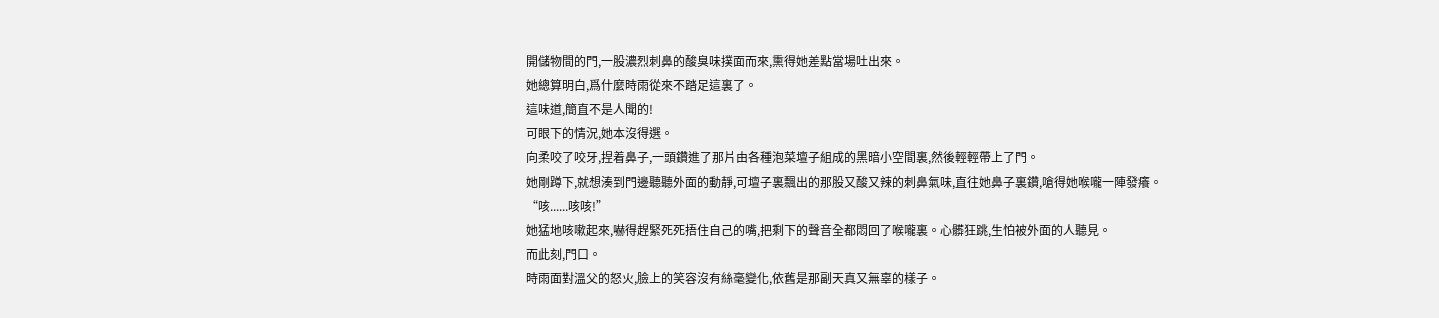開儲物間的門,一股濃烈刺鼻的酸臭味撲面而來,熏得她差點當場吐出來。
她總算明白,爲什麼時雨從來不踏足這裏了。
這味道,簡直不是人聞的!
可眼下的情況,她本沒得選。
向柔咬了咬牙,捏着鼻子,一頭鑽進了那片由各種泡菜壇子組成的黑暗小空間裏,然後輕輕帶上了門。
她剛蹲下,就想湊到門邊聽聽外面的動靜,可壇子裏飄出的那股又酸又辣的刺鼻氣味,直往她鼻子裏鑽,嗆得她喉嚨一陣發癢。
“咳......咳咳!”
她猛地咳嗽起來,嚇得趕緊死死捂住自己的嘴,把剩下的聲音全都悶回了喉嚨裏。心髒狂跳,生怕被外面的人聽見。
而此刻,門口。
時雨面對溫父的怒火,臉上的笑容沒有絲毫變化,依舊是那副天真又無辜的樣子。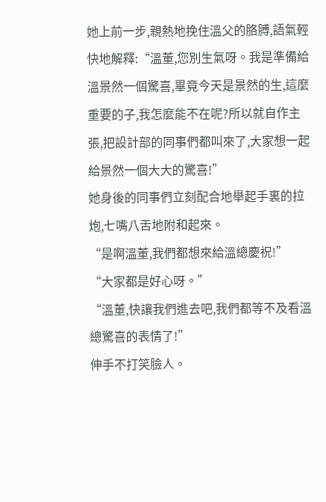她上前一步,親熱地挽住溫父的胳膊,語氣輕快地解釋:“溫董,您別生氣呀。我是準備給溫景然一個驚喜,畢竟今天是景然的生,這麼重要的子,我怎麼能不在呢?所以就自作主張,把設計部的同事們都叫來了,大家想一起給景然一個大大的驚喜!”
她身後的同事們立刻配合地舉起手裏的拉炮,七嘴八舌地附和起來。
“是啊溫董,我們都想來給溫總慶祝!”
“大家都是好心呀。”
“溫董,快讓我們進去吧,我們都等不及看溫總驚喜的表情了!”
伸手不打笑臉人。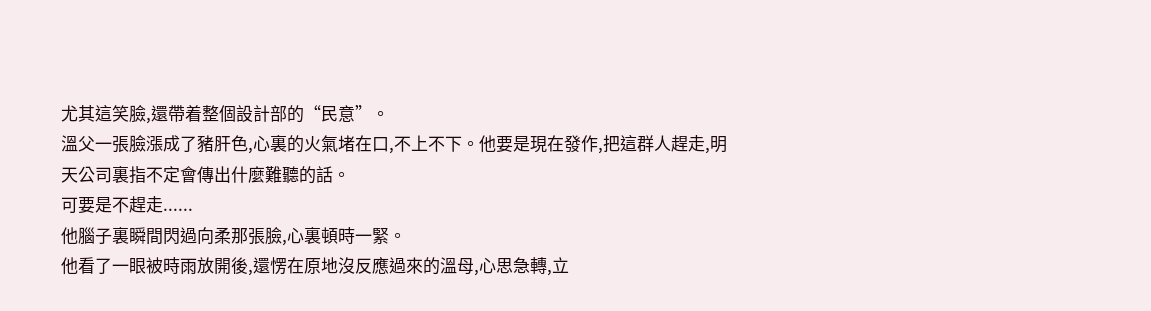尤其這笑臉,還帶着整個設計部的“民意”。
溫父一張臉漲成了豬肝色,心裏的火氣堵在口,不上不下。他要是現在發作,把這群人趕走,明天公司裏指不定會傳出什麼難聽的話。
可要是不趕走......
他腦子裏瞬間閃過向柔那張臉,心裏頓時一緊。
他看了一眼被時雨放開後,還愣在原地沒反應過來的溫母,心思急轉,立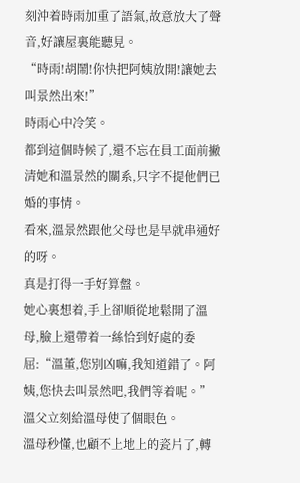刻沖着時雨加重了語氣,故意放大了聲音,好讓屋裏能聽見。
“時雨!胡鬧!你快把阿姨放開!讓她去叫景然出來!”
時雨心中冷笑。
都到這個時候了,還不忘在員工面前撇清她和溫景然的關系,只字不提他們已婚的事情。
看來,溫景然跟他父母也是早就串通好的呀。
真是打得一手好算盤。
她心裏想着,手上卻順從地鬆開了溫母,臉上還帶着一絲恰到好處的委屈:“溫董,您別凶嘛,我知道錯了。阿姨,您快去叫景然吧,我們等着呢。”
溫父立刻給溫母使了個眼色。
溫母秒懂,也顧不上地上的瓷片了,轉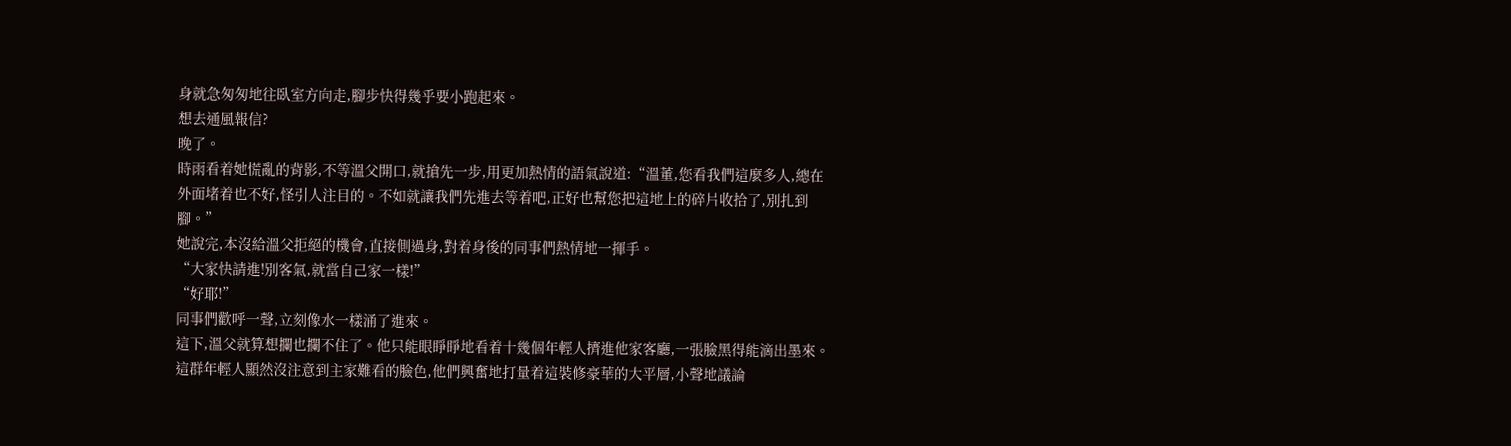身就急匆匆地往臥室方向走,腳步快得幾乎要小跑起來。
想去通風報信?
晚了。
時雨看着她慌亂的背影,不等溫父開口,就搶先一步,用更加熱情的語氣說道:“溫董,您看我們這麼多人,總在外面堵着也不好,怪引人注目的。不如就讓我們先進去等着吧,正好也幫您把這地上的碎片收拾了,別扎到腳。”
她說完,本沒給溫父拒絕的機會,直接側過身,對着身後的同事們熱情地一揮手。
“大家快請進!別客氣,就當自己家一樣!”
“好耶!”
同事們歡呼一聲,立刻像水一樣涌了進來。
這下,溫父就算想攔也攔不住了。他只能眼睜睜地看着十幾個年輕人擠進他家客廳,一張臉黑得能滴出墨來。
這群年輕人顯然沒注意到主家難看的臉色,他們興奮地打量着這裝修豪華的大平層,小聲地議論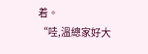着。
“哇,溫總家好大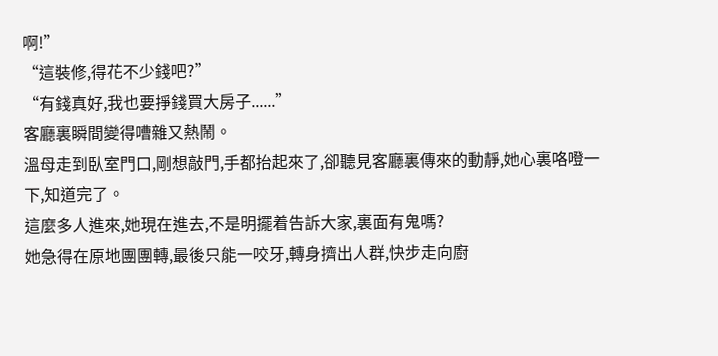啊!”
“這裝修,得花不少錢吧?”
“有錢真好,我也要掙錢買大房子......”
客廳裏瞬間變得嘈雜又熱鬧。
溫母走到臥室門口,剛想敲門,手都抬起來了,卻聽見客廳裏傳來的動靜,她心裏咯噔一下,知道完了。
這麼多人進來,她現在進去,不是明擺着告訴大家,裏面有鬼嗎?
她急得在原地團團轉,最後只能一咬牙,轉身擠出人群,快步走向廚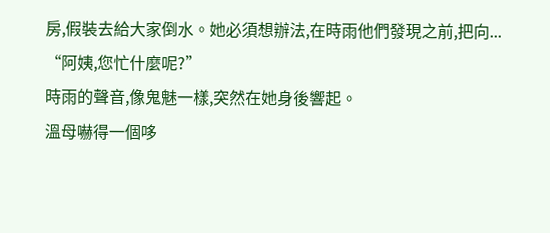房,假裝去給大家倒水。她必須想辦法,在時雨他們發現之前,把向...
“阿姨,您忙什麼呢?”
時雨的聲音,像鬼魅一樣,突然在她身後響起。
溫母嚇得一個哆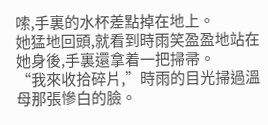嗦,手裏的水杯差點掉在地上。
她猛地回頭,就看到時雨笑盈盈地站在她身後,手裏還拿着一把掃帚。
“我來收拾碎片,”時雨的目光掃過溫母那張慘白的臉。